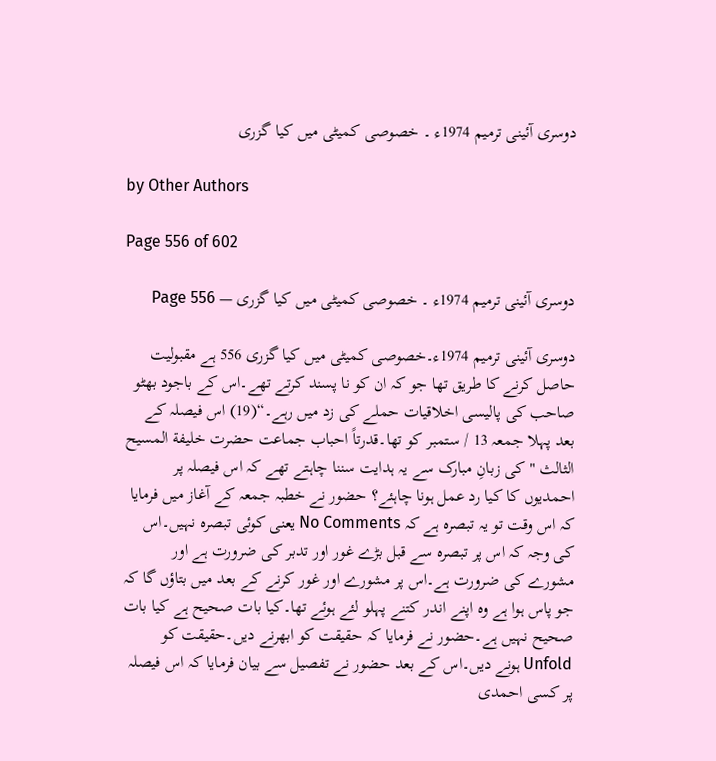دوسری آئینی ترمیم 1974ء ۔ خصوصی کمیٹی میں کیا گزری

by Other Authors

Page 556 of 602

دوسری آئینی ترمیم 1974ء ۔ خصوصی کمیٹی میں کیا گزری — Page 556

دوسری آئینی ترمیم 1974ء۔خصوصی کمیٹی میں کیا گزری 556 ہے مقبولیت حاصل کرنے کا طریق تھا جو کہ ان کو نا پسند کرتے تھے۔اس کے باجود بھٹو صاحب کی پالیسی اخلاقیات حملے کی زد میں رہے۔“(19) اس فیصلہ کے بعد پہلا جمعہ 13 / ستمبر کو تھا۔قدرتاً احباب جماعت حضرت خلیفة المسیح الثالث " کی زبانِ مبارک سے یہ ہدایت سننا چاہتے تھے کہ اس فیصلہ پر احمدیوں کا کیا رد عمل ہونا چاہئے؟ حضور نے خطبہ جمعہ کے آغاز میں فرمایا کہ اس وقت تو یہ تبصرہ ہے کہ No Comments یعنی کوئی تبصرہ نہیں۔اس کی وجہ کہ اس پر تبصرہ سے قبل بڑے غور اور تدبر کی ضرورت ہے اور مشورے کی ضرورت ہے۔اس پر مشورے اور غور کرنے کے بعد میں بتاؤں گا کہ جو پاس ہوا ہے وہ اپنے اندر کتنے پہلو لئے ہوئے تھا۔کیا بات صحیح ہے کیا بات صحیح نہیں ہے۔حضور نے فرمایا کہ حقیقت کو ابھرنے دیں۔حقیقت کو Unfold ہونے دیں۔اس کے بعد حضور نے تفصیل سے بیان فرمایا کہ اس فیصلہ پر کسی احمدی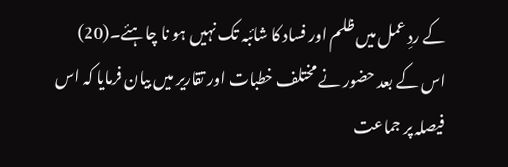کے ردِ عمل میں ظلم اور فساد کا شائبہ تک نہیں ہو نا چاہئے۔(20) اس کے بعد حضور نے مختلف خطبات اور تقاریر میں بیان فرمایا کہ اس فیصلہ پر جماعت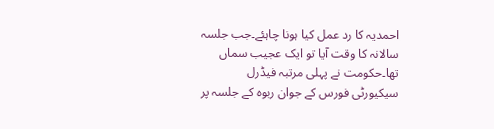احمدیہ کا رد عمل کیا ہونا چاہئے۔جب جلسہ سالانہ کا وقت آیا تو ایک عجیب سماں تھا۔حکومت نے پہلی مرتبہ فیڈرل سیکیورٹی فورس کے جوان ربوہ کے جلسہ پر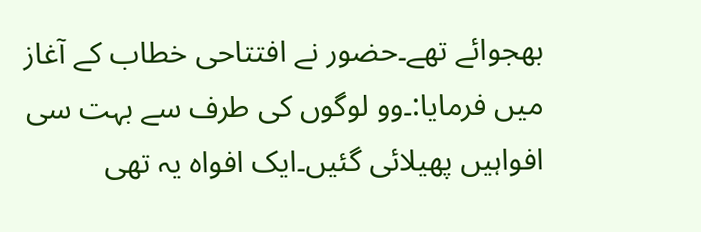بھجوائے تھے۔حضور نے افتتاحی خطاب کے آغاز میں فرمایا:۔وو لوگوں کی طرف سے بہت سی افواہیں پھیلائی گئیں۔ایک افواہ یہ تھی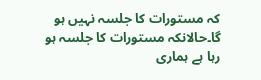کہ مستورات کا جلسہ نہیں ہو گا۔حالانکہ مستورات کا جلسہ ہو رہا ہے ہماری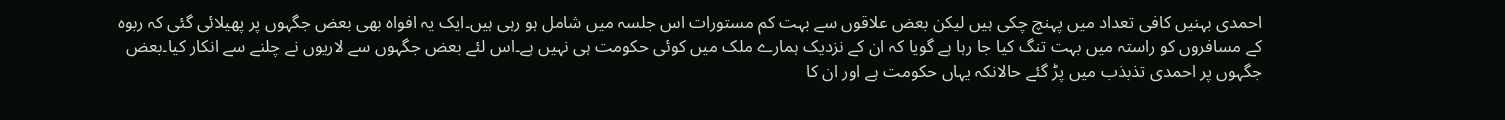احمدی بہنیں کافی تعداد میں پہنچ چکی ہیں لیکن بعض علاقوں سے بہت کم مستورات اس جلسہ میں شامل ہو رہی ہیں۔ایک یہ افواہ بھی بعض جگہوں پر پھیلائی گئی کہ ربوہ کے مسافروں کو راستہ میں بہت تنگ کیا جا رہا ہے گویا کہ ان کے نزدیک ہمارے ملک میں کوئی حکومت ہی نہیں ہے۔اس لئے بعض جگہوں سے لاریوں نے چلنے سے انکار کیا۔بعض جگہوں پر احمدی تذبذب میں پڑ گئے حالانکہ یہاں حکومت ہے اور ان کا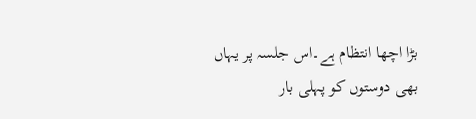بڑا اچھا انتظام ہے۔اس جلسہ پر یہاں بھی دوستوں کو پہلی بار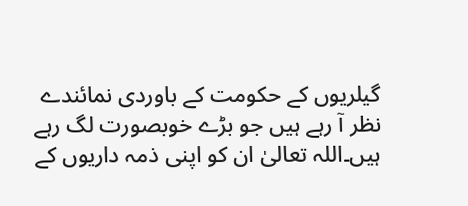گیلریوں کے حکومت کے باوردی نمائندے نظر آ رہے ہیں جو بڑے خوبصورت لگ رہے ہیں۔اللہ تعالیٰ ان کو اپنی ذمہ داریوں کے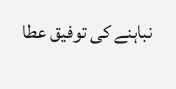نباہنے کی توفیق عطا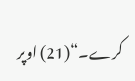کرے۔“(21) اوپر